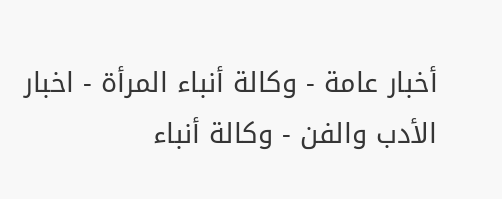أخبار عامة - وكالة أنباء المرأة - اخبار الأدب والفن - وكالة أنباء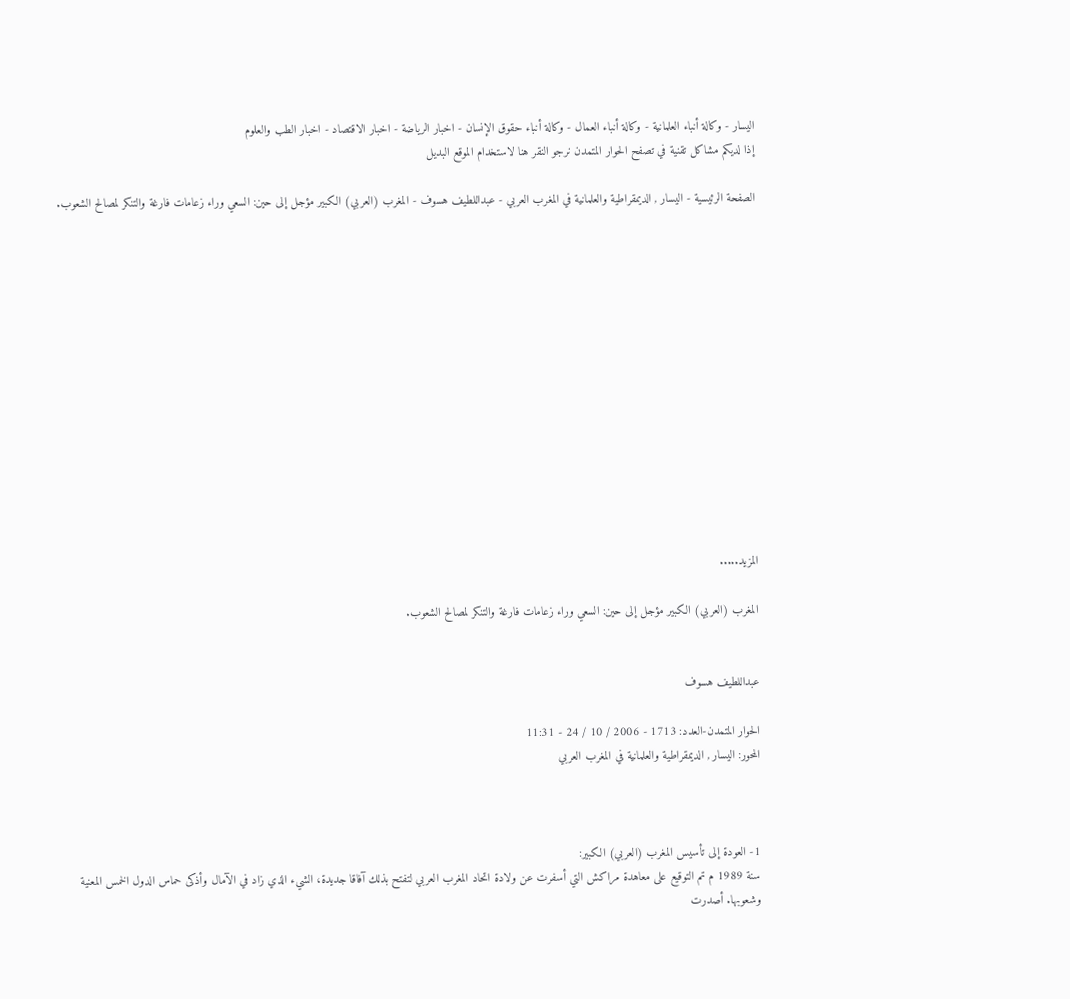اليسار - وكالة أنباء العلمانية - وكالة أنباء العمال - وكالة أنباء حقوق الإنسان - اخبار الرياضة - اخبار الاقتصاد - اخبار الطب والعلوم
إذا لديكم مشاكل تقنية في تصفح الحوار المتمدن نرجو النقر هنا لاستخدام الموقع البديل

الصفحة الرئيسية - اليسار , الديمقراطية والعلمانية في المغرب العربي - عبداللطيف هسوف - المغرب (العربي) الكبير مؤجل إلى حين: السعي وراء زعامات فارغة والتنكر لمصالح الشعوب.














المزيد.....

المغرب (العربي) الكبير مؤجل إلى حين: السعي وراء زعامات فارغة والتنكر لمصالح الشعوب.


عبداللطيف هسوف

الحوار المتمدن-العدد: 1713 - 2006 / 10 / 24 - 11:31
المحور: اليسار , الديمقراطية والعلمانية في المغرب العربي



1- العودة إلى تأسيس المغرب (العربي) الكبير:
سنة 1989 م تم التوقيع على معاهدة مراكش التي أسفرت عن ولادة اتحاد المغرب العربي لتفتح بذلك آفاقا جديدة، الشيء الذي زاد في الآمال وأذكى حماس الدول الخمس المعنية وشعوبها. أصدرت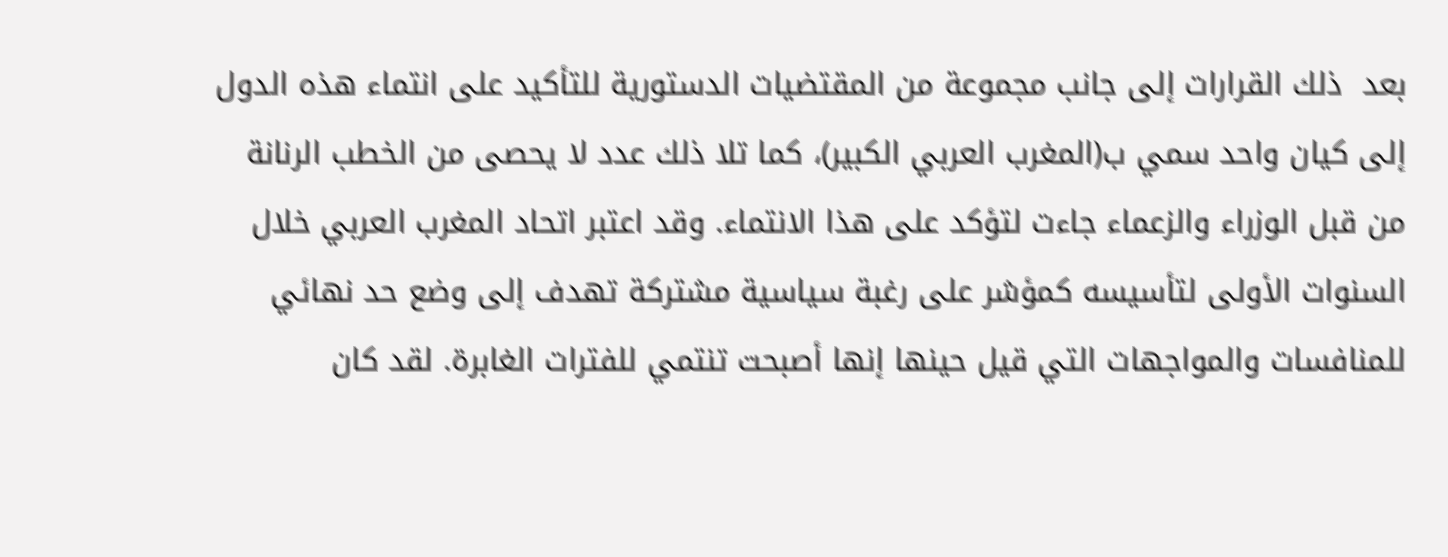بعد  ذلك القرارات إلى جانب مجموعة من المقتضيات الدستورية للتأكيد على انتماء هذه الدول إلى كيان واحد سمي ب(المغرب العربي الكبير)، كما تلا ذلك عدد لا يحصى من الخطب الرنانة من قبل الوزراء والزعماء جاءت لتؤكد على هذا الانتماء. وقد اعتبر اتحاد المغرب العربي خلال السنوات الأولى لتأسيسه كمؤشر على رغبة سياسية مشتركة تهدف إلى وضع حد نهائي للمنافسات والمواجهات التي قيل حينها إنها أصبحت تنتمي للفترات الغابرة. لقد كان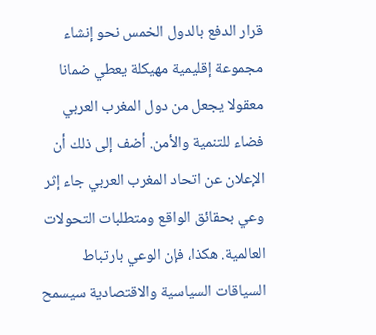قرار الدفع بالدول الخمس نحو إنشاء مجموعة إقليمية مهيكلة يعطي ضمانا معقولا يجعل من دول المغرب العربي فضاء للتنمية والأمن. أضف إلى ذلك أن الإعلان عن اتحاد المغرب العربي جاء إثر وعي بحقائق الواقع ومتطلبات التحولات العالمية. هكذا، فإن الوعي بارتباط السياقات السياسية والاقتصادية سيسمح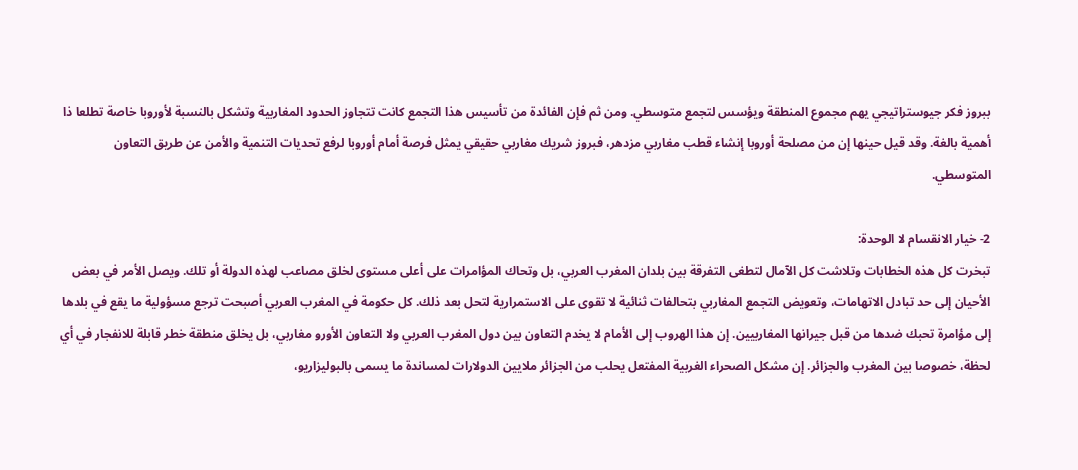ببروز فكر جيوستراتيجي يهم مجموع المنطقة ويؤسس لتجمع متوسطي. ومن ثم فإن الفائدة من تأسيس هذا التجمع كانت تتجاوز الحدود المغاربية وتشكل بالنسبة لأوروبا خاصة تطلعا ذا أهمية بالغة. وقد قيل حينها إن من مصلحة أوروبا إنشاء قطب مغاربي مزدهر، فبروز شريك مغاربي حقيقي يمثل فرصة أمام أوروبا لرفع تحديات التنمية والأمن عن طريق التعاون المتوسطي.

2- خيار الانقسام لا الوحدة:
تبخرت كل هذه الخطابات وتلاشت كل الآمال لتطغى التفرقة بين بلدان المغرب العربي، بل وتحاك المؤامرات على أعلى مستوى لخلق مصاعب لهذه الدولة أو تلك. ويصل الأمر في بعض الأحيان إلى حد تبادل الاتهامات، وتعويض التجمع المغاربي بتحالفات ثنائية لا تقوى على الاستمرارية لتحل بعد ذلك. كل حكومة في المغرب العربي أصبحت ترجع مسؤولية ما يقع في بلدها إلى مؤامرة تحبك ضدها من قبل جيرانها المغاربيين. إن هذا الهروب إلى الأمام لا يخدم التعاون بين دول المغرب العربي ولا التعاون الأورو مغاربي، بل يخلق منطقة خطر قابلة للانفجار في أي لحظة، خصوصا بين المغرب والجزائر. إن مشكل الصحراء الغربية المفتعل يحلب من الجزائر ملايين الدولارات لمساندة ما يسمى بالبوليزاريو،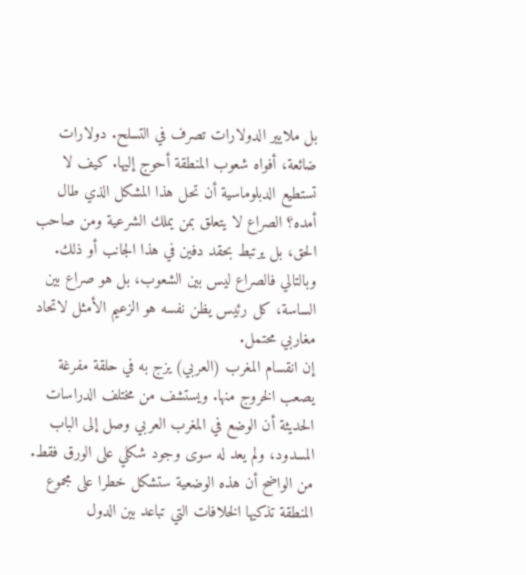بل ملايير الدولارات تصرف في التسلح. دولارات ضائعة، أفواه شعوب المنطقة أحوج إليها. كيف لا تستطيع الدبلوماسية أن تحل هذا المشكل الذي طال أمده؟ الصراع لا يتعلق بمن يملك الشرعية ومن صاحب الحق، بل يرتبط بحقد دفين في هذا الجانب أو ذلك. وبالتالي فالصراع ليس بين الشعوب، بل هو صراع بين الساسة، كل رئيس يظن نفسه هو الزعيم الأمثل لاتحاد مغاربي محتمل.
إن انقسام المغرب (العربي) يزج به في حلقة مفرغة يصعب الخروج منها. ويستشف من مختلف الدراسات الحديثة أن الوضع في المغرب العربي وصل إلى الباب المسدود، ولم يعد له سوى وجود شكلي على الورق فقط. من الواضح أن هذه الوضعية ستشكل خطرا على مجموع المنطقة تذكيها الخلافات التي تباعد بين الدول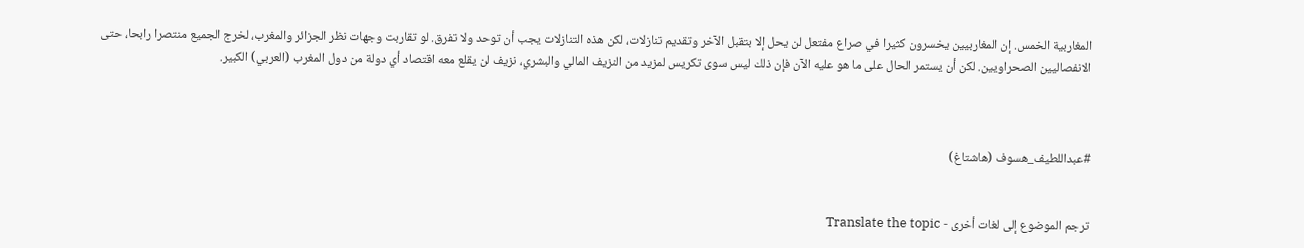المغاربية الخمس. إن المغاربيين يخسرون كثيرا في صراع مفتعل لن يحل إلا بتقبل الآخر وتقديم تنازلات، لكن هذه التنازلات يجب أن توحد ولا تفرق. لو تقاربت وجهات نظر الجزائر والمغرب، لخرج الجميع منتصرا رابحا، حتى الانفصاليين الصحراويين. لكن أن يستمر الحال على ما هو عليه الآن فإن ذلك ليس سوى تكريس لمزيد من النزيف المالي والبشري، نزيف لن يقلع معه اقتصاد أي دولة من دول المغرب (العربي) الكبير.



#عبداللطيف_هسوف (هاشتاغ)


ترجم الموضوع إلى لغات أخرى - Translate the topic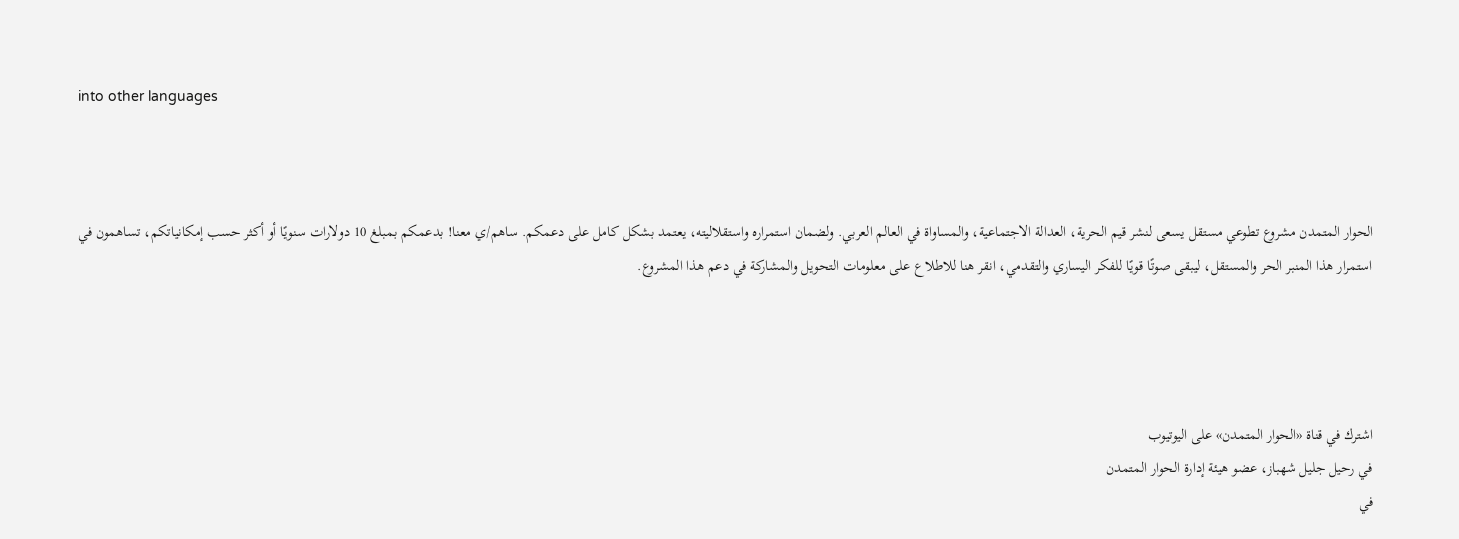into other languages



الحوار المتمدن مشروع تطوعي مستقل يسعى لنشر قيم الحرية، العدالة الاجتماعية، والمساواة في العالم العربي. ولضمان استمراره واستقلاليته، يعتمد بشكل كامل على دعمكم. ساهم/ي معنا! بدعمكم بمبلغ 10 دولارات سنويًا أو أكثر حسب إمكانياتكم، تساهمون في استمرار هذا المنبر الحر والمستقل، ليبقى صوتًا قويًا للفكر اليساري والتقدمي، انقر هنا للاطلاع على معلومات التحويل والمشاركة في دعم هذا المشروع.




اشترك في قناة «الحوار المتمدن» على اليوتيوب
في رحيل جليل شهباز، عضو هيئة إدارة الحوار المتمدن
في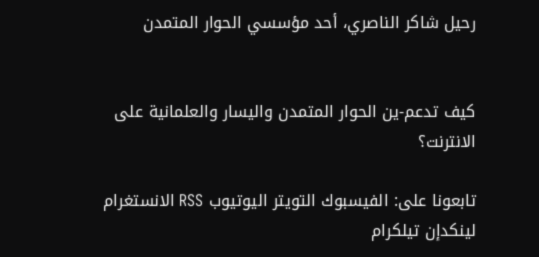رحيل شاكر الناصري، أحد مؤسسي الحوار المتمدن


كيف تدعم-ين الحوار المتمدن واليسار والعلمانية على الانترنت؟

تابعونا على: الفيسبوك التويتر اليوتيوب RSS الانستغرام لينكدإن تيلكرام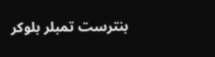بنترست تمبلر بلوكر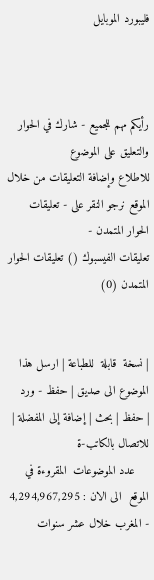فليبورد الموبايل



رأيكم مهم للجميع - شارك في الحوار والتعليق على الموضوع
للاطلاع وإضافة التعليقات من خلال الموقع نرجو النقر على - تعليقات الحوار المتمدن -
تعليقات الفيسبوك () تعليقات الحوار المتمدن (0)


| نسخة  قابلة  للطباعة | ارسل هذا الموضوع الى صديق | حفظ - ورد
| حفظ | بحث | إضافة إلى المفضلة | للاتصال بالكاتب-ة
    عدد الموضوعات  المقروءة في الموقع  الى الان : 4,294,967,295
- المغرب خلال عشر سنوات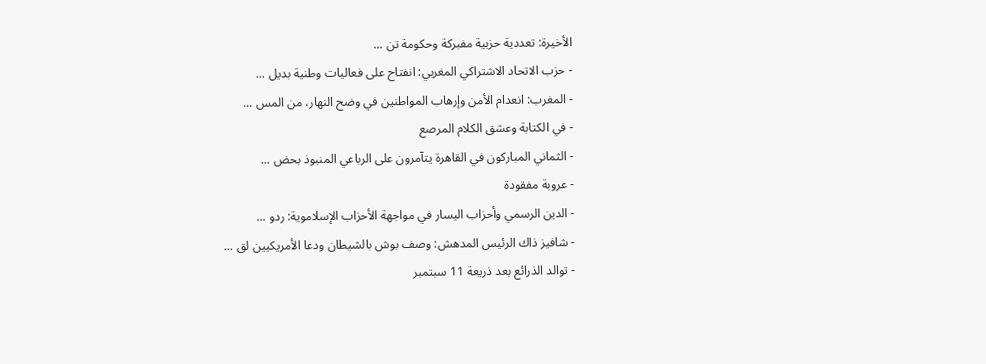الأخيرة: تعددية حزبية مفبركة وحكومة تن ...
- حزب الاتحاد الاشتراكي المغربي: انفتاح على فعاليات وطنية بديل ...
- المغرب: انعدام الأمن وإرهاب المواطنين في وضح النهار، من المس ...
- في الكتابة وعشق الكلام المرصع
- الثماني المباركون في القاهرة يتآمرون على الرباعي المنبوذ بحض ...
- عروبة مفقودة
- الدين الرسمي وأحزاب اليسار في مواجهة الأحزاب الإسلاموية: ردو ...
- شافيز ذاك الرئيس المدهش: وصف بوش بالشيطان ودعا الأمريكيين لق ...
- توالد الذرائع بعد ذريعة 11 سبتمبر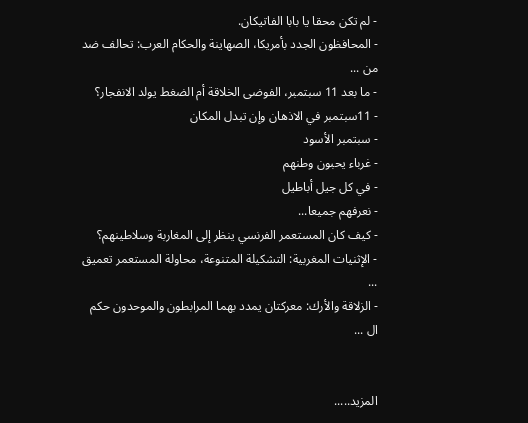- لم تكن محقا يا بابا الفاتيكان.
- المحافظون الجدد بأمريكا، الصهاينة والحكام العرب: تحالف ضد من ...
- ما بعد 11 سبتمبر، الفوضى الخلاقة أم الضغط يولد الانفجار؟
- 11سبتمبر في الاذهان وإن تبدل المكان
- سبتمبر الأسود
- غرباء يحبون وطنهم
- في كل جيل أباطيل
- نعرفهم جميعا...
- كيف كان المستعمر الفرنسي ينظر إلى المغاربة وسلاطينهم؟
- الإثنيات المغربية: التشكيلة المتنوعة، محاولة المستعمر تعميق ...
- الزلاقة والأرك: معركتان يمدد بهما المرابطون والموحدون حكم ال ...


المزيد.....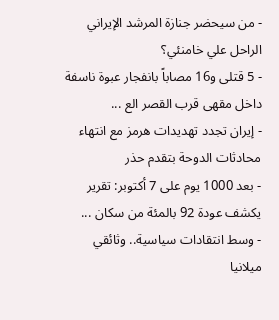- من سيحضر جنازة المرشد الإيراني الراحل علي خامنئي؟
- 5 قتلى و16 مصاباً بانفجار عبوة ناسفة داخل مقهى قرب القصر الع ...
- إيران تجدد تهديدات هرمز مع انتهاء محادثات الدوحة بتقدم حذر
- بعد 1000 يوم على 7 أكتوبر: تقرير يكشف عودة 92 بالمئة من سكان ...
- وسط انتقادات سياسية.. وثائقي ميلانيا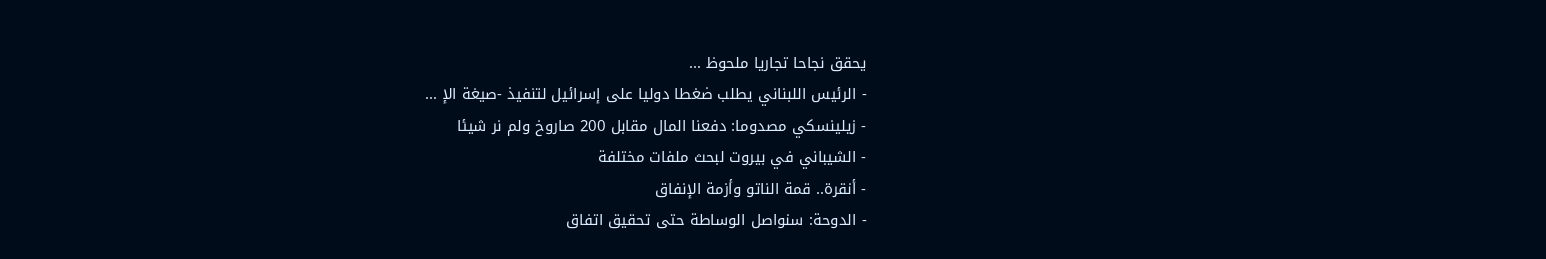يحقق نجاحا تجاريا ملحوظ ...
- الرئيس اللبناني يطلب ضغطا دوليا على إسرائيل لتنفيذ -صيغة الإ ...
- زيلينسكي مصدوما: دفعنا المال مقابل 200 صاروخ ولم نر شيئا
- الشيباني في بيروت لبحث ملفات مختلفة
- أنقرة.. قمة الناتو وأزمة الإنفاق
- الدوحة: سنواصل الوساطة حتى تحقيق اتفاق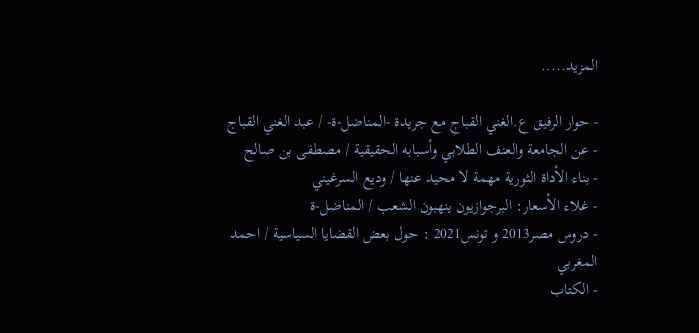المزيد.....

- حوار الرفيق ع.الغني القباج مع جريدة -المناضل-ة- / عبد الغني القباج
- عن الجامعة والعنف الطلابي وأسبابه الحقيقية / مصطفى بن صالح
- بناء الأداة الثورية مهمة لا محيد عنها / وديع السرغيني
- غلاء الأسعار: البرجوازيون ينهبون الشعب / المناضل-ة
- دروس مصر2013 و تونس2021 : حول بعض القضايا السياسية / احمد المغربي
- الكتاب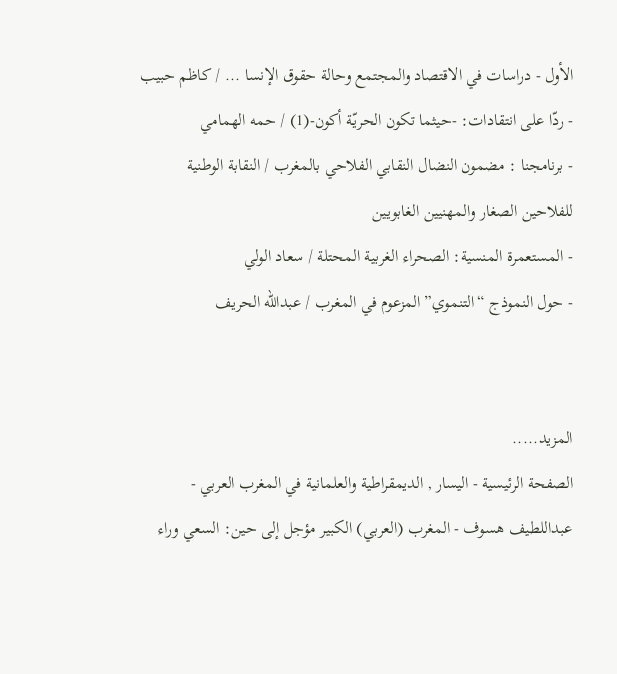الأول - دراسات في الاقتصاد والمجتمع وحالة حقوق الإنسا ... / كاظم حبيب
- ردّا على انتقادات: -حيثما تكون الحريّة أكون-(1) / حمه الهمامي
- برنامجنا : مضمون النضال النقابي الفلاحي بالمغرب / النقابة الوطنية للفلاحين الصغار والمهنيين الغابويين
- المستعمرة المنسية: الصحراء الغربية المحتلة / سعاد الولي
- حول النموذج “التنموي” المزعوم في المغرب / عبدالله الحريف


المزيد.....
الصفحة الرئيسية - اليسار , الديمقراطية والعلمانية في المغرب العربي - عبداللطيف هسوف - المغرب (العربي) الكبير مؤجل إلى حين: السعي وراء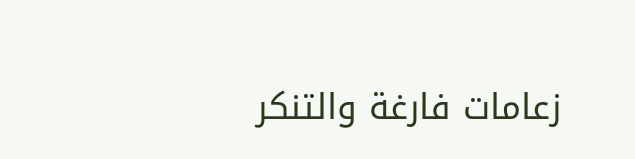زعامات فارغة والتنكر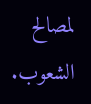لمصالح الشعوب.